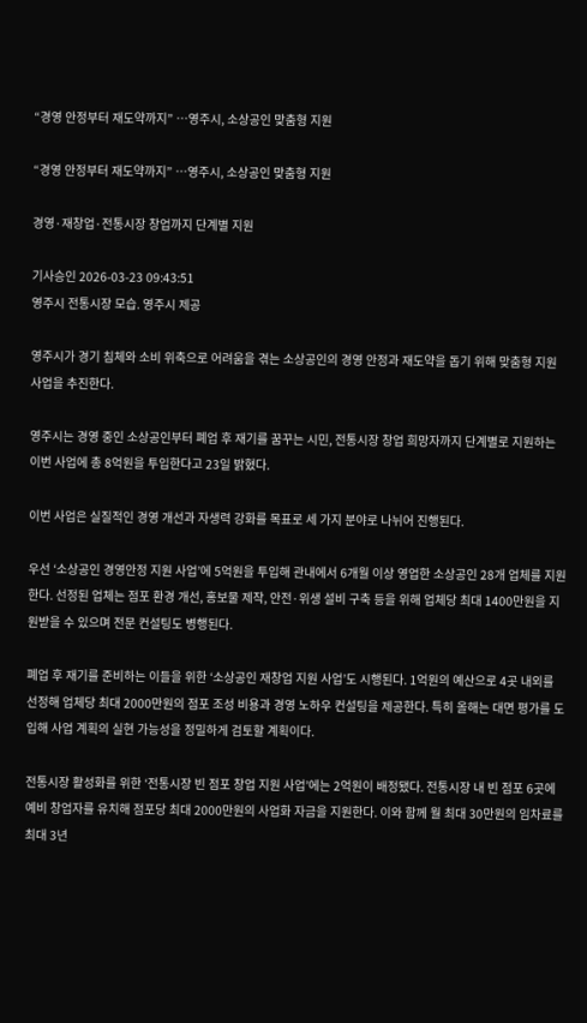“경영 안정부터 재도약까지” …영주시, 소상공인 맞춤형 지원

“경영 안정부터 재도약까지” …영주시, 소상공인 맞춤형 지원

경영·재창업·전통시장 창업까지 단계별 지원

기사승인 2026-03-23 09:43:51
영주시 전통시장 모습. 영주시 제공

영주시가 경기 침체와 소비 위축으로 어려움을 겪는 소상공인의 경영 안정과 재도약을 돕기 위해 맞춤형 지원 사업을 추진한다.

영주시는 경영 중인 소상공인부터 폐업 후 재기를 꿈꾸는 시민, 전통시장 창업 희망자까지 단계별로 지원하는 이번 사업에 총 8억원을 투입한다고 23일 밝혔다.

이번 사업은 실질적인 경영 개선과 자생력 강화를 목표로 세 가지 분야로 나뉘어 진행된다.

우선 ‘소상공인 경영안정 지원 사업’에 5억원을 투입해 관내에서 6개월 이상 영업한 소상공인 28개 업체를 지원한다. 선정된 업체는 점포 환경 개선, 홍보물 제작, 안전·위생 설비 구축 등을 위해 업체당 최대 1400만원을 지원받을 수 있으며 전문 컨설팅도 병행된다.

폐업 후 재기를 준비하는 이들을 위한 ‘소상공인 재창업 지원 사업’도 시행된다. 1억원의 예산으로 4곳 내외를 선정해 업체당 최대 2000만원의 점포 조성 비용과 경영 노하우 컨설팅을 제공한다. 특히 올해는 대면 평가를 도입해 사업 계획의 실현 가능성을 정밀하게 검토할 계획이다.

전통시장 활성화를 위한 ‘전통시장 빈 점포 창업 지원 사업’에는 2억원이 배정됐다. 전통시장 내 빈 점포 6곳에 예비 창업자를 유치해 점포당 최대 2000만원의 사업화 자금을 지원한다. 이와 함께 월 최대 30만원의 임차료를 최대 3년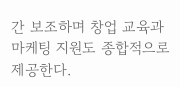간 보조하며 창업 교육과 마케팅 지원도 종합적으로 제공한다.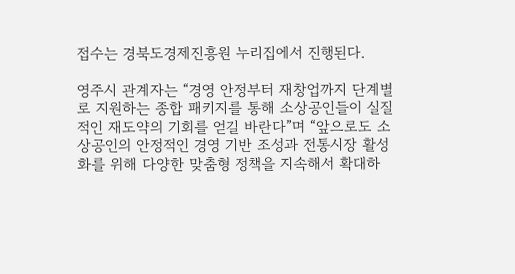접수는 경북도경제진흥원 누리집에서 진행된다.

영주시 관계자는 “경영 안정부터 재창업까지 단계별로 지원하는 종합 패키지를 통해 소상공인들이 실질적인 재도약의 기회를 얻길 바란다”며 “앞으로도 소상공인의 안정적인 경영 기반 조성과 전통시장 활성화를 위해 다양한 맞춤형 정책을 지속해서 확대하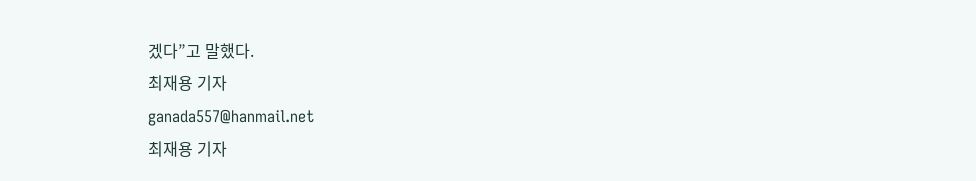겠다”고 말했다.
최재용 기자
ganada557@hanmail.net
최재용 기자